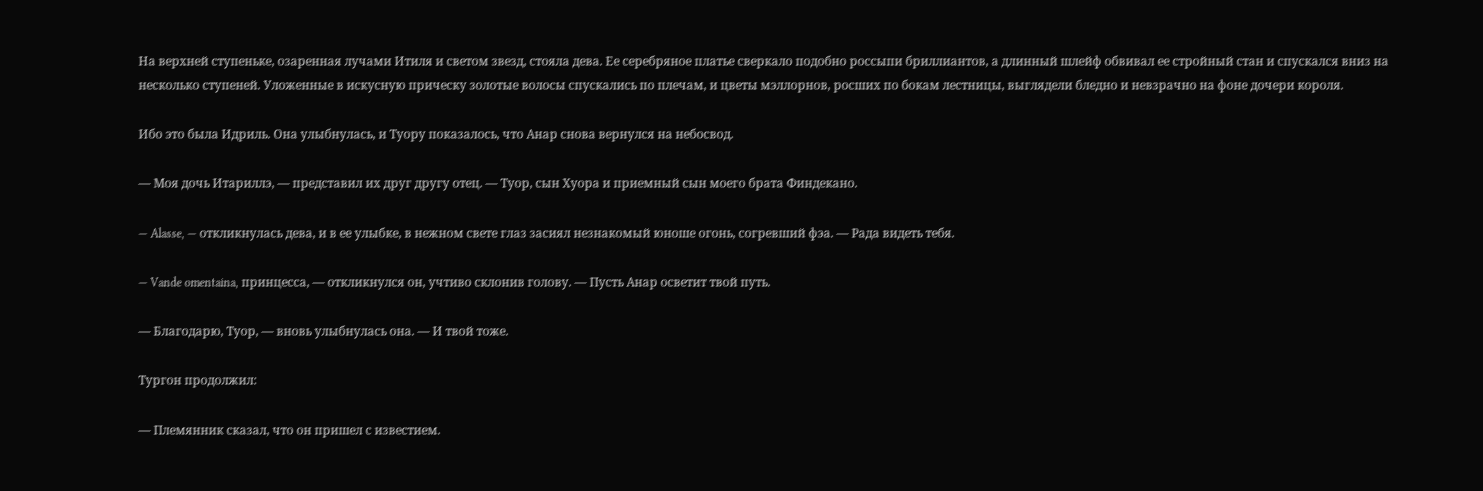На верхней ступеньке, озаренная лучами Итиля и светом звезд, стояла дева. Ее серебряное платье сверкало подобно россыпи бриллиантов, а длинный шлейф обвивал ее стройный стан и спускался вниз на несколько ступеней. Уложенные в искусную прическу золотые волосы спускались по плечам, и цветы мэллорнов, росших по бокам лестницы, выглядели бледно и невзрачно на фоне дочери короля.

Ибо это была Идриль. Она улыбнулась, и Туору показалось, что Анар снова вернулся на небосвод.

— Моя дочь Итариллэ, — представил их друг другу отец. — Туор, сын Хуора и приемный сын моего брата Финдекано.

— Alasse, — откликнулась дева, и в ее улыбке, в нежном свете глаз засиял незнакомый юноше огонь, согревший фэа. — Рада видеть тебя.

— Vande omentaina, принцесса, — откликнулся он, учтиво склонив голову. — Пусть Анар осветит твой путь.

— Благодарю, Туор, — вновь улыбнулась она. — И твой тоже.

Тургон продолжил:

— Племянник сказал, что он пришел с известием.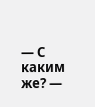— С каким же? —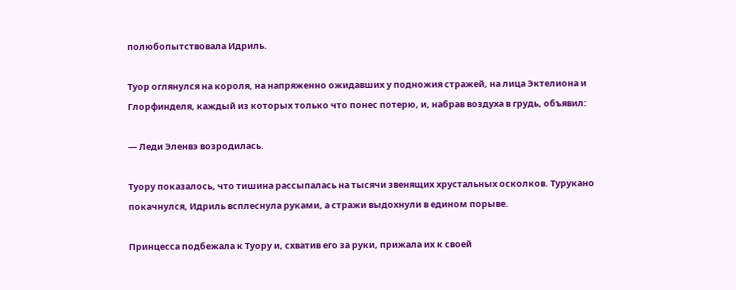полюбопытствовала Идриль.

Туор оглянулся на короля, на напряженно ожидавших у подножия стражей, на лица Эктелиона и Глорфинделя, каждый из которых только что понес потерю, и, набрав воздуха в грудь, объявил:

— Леди Эленвэ возродилась.

Туору показалось, что тишина рассыпалась на тысячи звенящих хрустальных осколков. Турукано покачнулся, Идриль всплеснула руками, а стражи выдохнули в едином порыве.

Принцесса подбежала к Туору и, схватив его за руки, прижала их к своей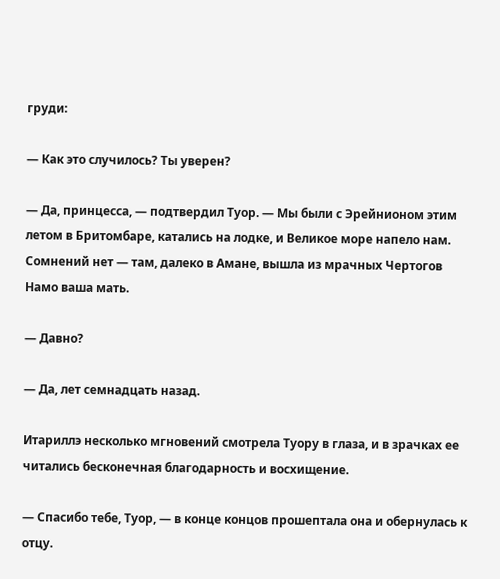груди:

— Как это случилось? Ты уверен?

— Да, принцесса, — подтвердил Туор. — Мы были с Эрейнионом этим летом в Бритомбаре, катались на лодке, и Великое море напело нам. Сомнений нет — там, далеко в Амане, вышла из мрачных Чертогов Намо ваша мать.

— Давно?

— Да, лет семнадцать назад.

Итариллэ несколько мгновений смотрела Туору в глаза, и в зрачках ее читались бесконечная благодарность и восхищение.

— Спасибо тебе, Туор, — в конце концов прошептала она и обернулась к отцу.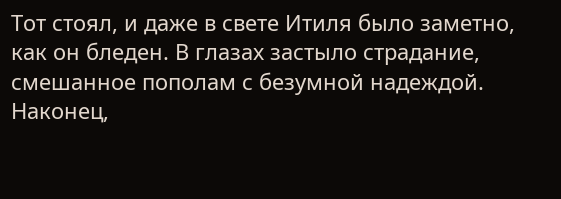Тот стоял, и даже в свете Итиля было заметно, как он бледен. В глазах застыло страдание, смешанное пополам с безумной надеждой. Наконец,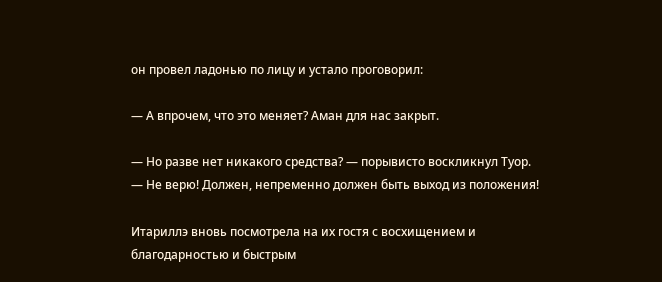он провел ладонью по лицу и устало проговорил:

— А впрочем, что это меняет? Аман для нас закрыт.

— Но разве нет никакого средства? — порывисто воскликнул Туор. — Не верю! Должен, непременно должен быть выход из положения!

Итариллэ вновь посмотрела на их гостя с восхищением и благодарностью и быстрым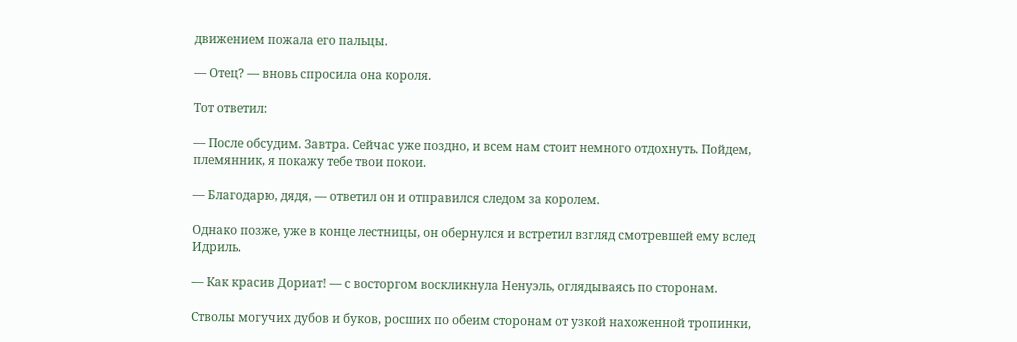движением пожала его пальцы.

— Отец? — вновь спросила она короля.

Тот ответил:

— После обсудим. Завтра. Сейчас уже поздно, и всем нам стоит немного отдохнуть. Пойдем, племянник, я покажу тебе твои покои.

— Благодарю, дядя, — ответил он и отправился следом за королем.

Однако позже, уже в конце лестницы, он обернулся и встретил взгляд смотревшей ему вслед Идриль.

— Как красив Дориат! — с восторгом воскликнула Ненуэль, оглядываясь по сторонам.

Стволы могучих дубов и буков, росших по обеим сторонам от узкой нахоженной тропинки,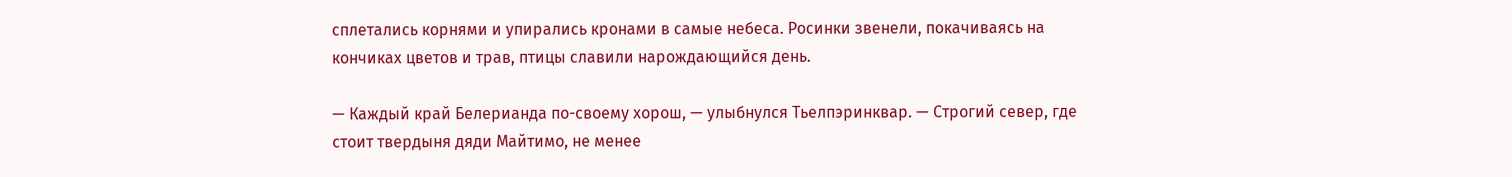сплетались корнями и упирались кронами в самые небеса. Росинки звенели, покачиваясь на кончиках цветов и трав, птицы славили нарождающийся день.

— Каждый край Белерианда по-своему хорош, — улыбнулся Тьелпэринквар. — Строгий север, где стоит твердыня дяди Майтимо, не менее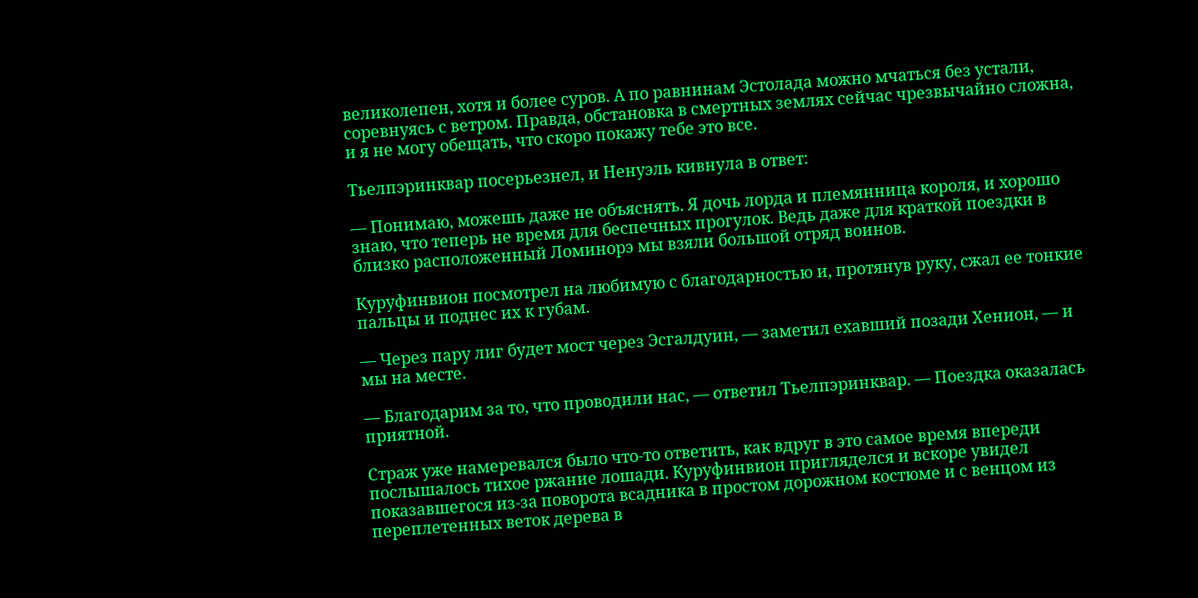великолепен, хотя и более суров. А по равнинам Эстолада можно мчаться без устали, соревнуясь с ветром. Правда, обстановка в смертных землях сейчас чрезвычайно сложна, и я не могу обещать, что скоро покажу тебе это все.

Тьелпэринквар посерьезнел, и Ненуэль кивнула в ответ:

— Понимаю, можешь даже не объяснять. Я дочь лорда и племянница короля, и хорошо знаю, что теперь не время для беспечных прогулок. Ведь даже для краткой поездки в близко расположенный Ломинорэ мы взяли большой отряд воинов.

Куруфинвион посмотрел на любимую с благодарностью и, протянув руку, сжал ее тонкие пальцы и поднес их к губам.

— Через пару лиг будет мост через Эсгалдуин, — заметил ехавший позади Хенион, — и мы на месте.

— Благодарим за то, что проводили нас, — ответил Тьелпэринквар. — Поездка оказалась приятной.

Страж уже намеревался было что-то ответить, как вдруг в это самое время впереди послышалось тихое ржание лошади. Куруфинвион пригляделся и вскоре увидел показавшегося из-за поворота всадника в простом дорожном костюме и с венцом из переплетенных веток дерева в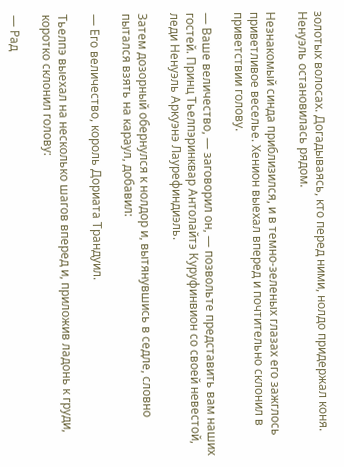золотых волосах. Догадываясь, кто перед ними, нолдо придержал коня. Ненуэль остановилась рядом.

Незнакомый синда приблизился, и в темно-зеленых глазах его зажглось приветливое веселье. Хенион выехал вперед и почтительно склонил в приветствии голову.

— Ваше величество, — заговорил он, — позвольте представить вам наших гостей. Принц Тьелпэринквар Антолайтэ Куруфинвион со своей невестой, леди Ненуэль Аркуэнэ Лаурефиндиэль.

Затем дозорный обернулся к нолдор и, вытянувшись в седле, словно пытался взять на караул, добавил:

— Его величество, король Дориата Трандуил.

Тьелпэ выехал на несколько шагов вперед и, приложив ладонь к груди, коротко склонил голову:

— Рад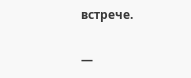встрече.

—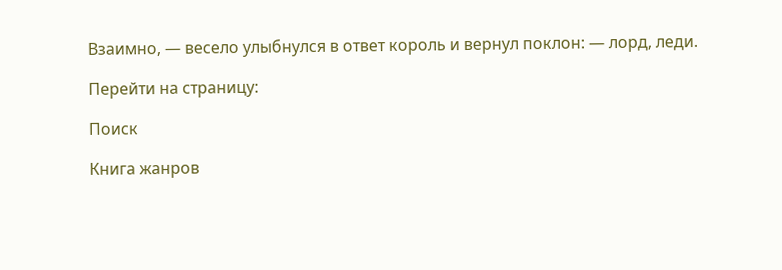Взаимно, — весело улыбнулся в ответ король и вернул поклон: — лорд, леди.

Перейти на страницу:

Поиск

Книга жанров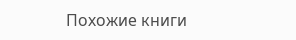Похожие книги